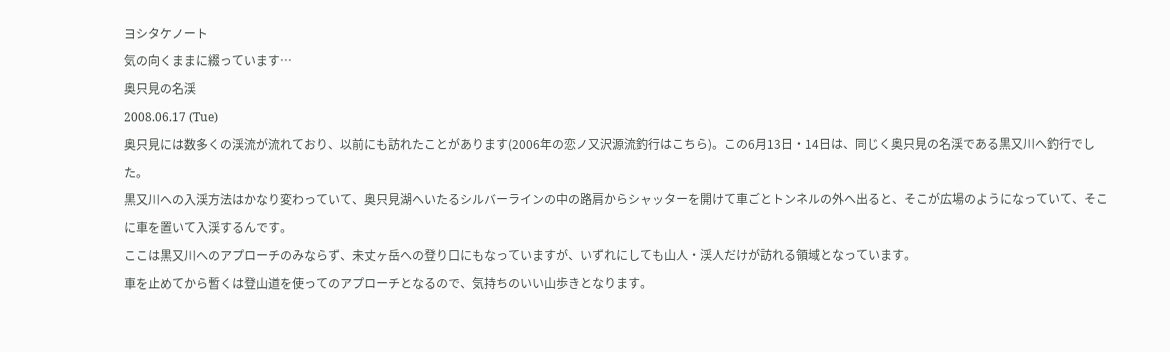ヨシタケノート
気の向くままに綴っています…
奥只見の名渓
2008.06.17 (Tue)
奥只見には数多くの渓流が流れており、以前にも訪れたことがあります(2006年の恋ノ又沢源流釣行はこちら)。この6月13日・14日は、同じく奥只見の名渓である黒又川へ釣行でした。
黒又川への入渓方法はかなり変わっていて、奥只見湖へいたるシルバーラインの中の路肩からシャッターを開けて車ごとトンネルの外へ出ると、そこが広場のようになっていて、そこに車を置いて入渓するんです。
ここは黒又川へのアプローチのみならず、未丈ヶ岳への登り口にもなっていますが、いずれにしても山人・渓人だけが訪れる領域となっています。
車を止めてから暫くは登山道を使ってのアプローチとなるので、気持ちのいい山歩きとなります。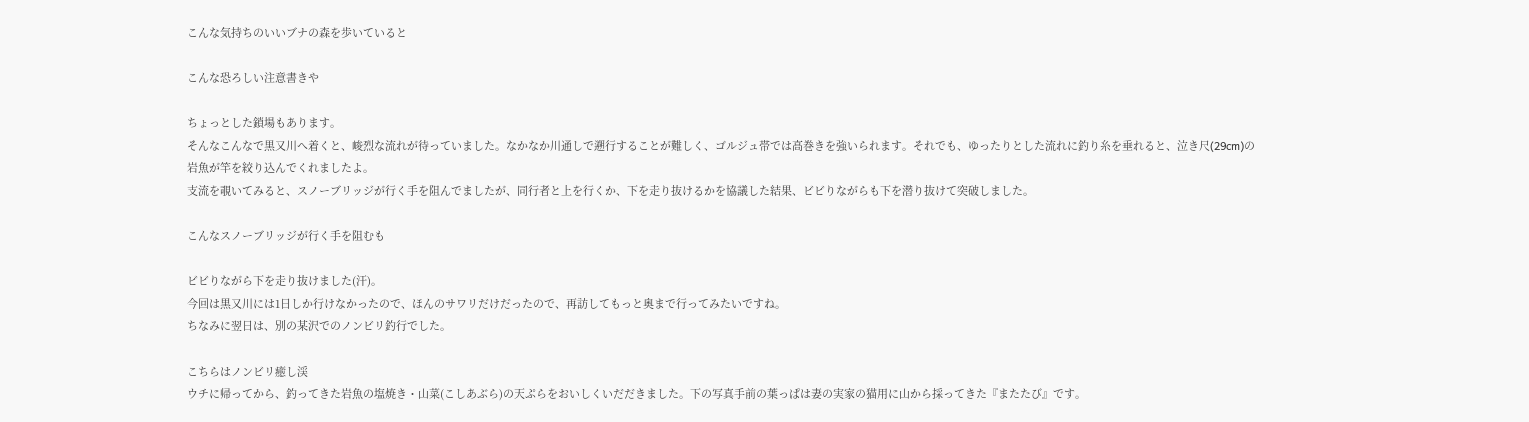こんな気持ちのいいブナの森を歩いていると

こんな恐ろしい注意書きや

ちょっとした鎖場もあります。
そんなこんなで黒又川へ着くと、峻烈な流れが待っていました。なかなか川通しで遡行することが難しく、ゴルジュ帯では高巻きを強いられます。それでも、ゆったりとした流れに釣り糸を垂れると、泣き尺(29cm)の岩魚が竿を絞り込んでくれましたよ。
支流を覗いてみると、スノーブリッジが行く手を阻んでましたが、同行者と上を行くか、下を走り抜けるかを協議した結果、ビビりながらも下を潜り抜けて突破しました。

こんなスノーブリッジが行く手を阻むも

ビビりながら下を走り抜けました(汗)。
今回は黒又川には1日しか行けなかったので、ほんのサワリだけだったので、再訪してもっと奥まで行ってみたいですね。
ちなみに翌日は、別の某沢でのノンビリ釣行でした。

こちらはノンビリ癒し渓
ウチに帰ってから、釣ってきた岩魚の塩焼き・山菜(こしあぶら)の天ぷらをおいしくいだだきました。下の写真手前の葉っぱは妻の実家の猫用に山から採ってきた『またたび』です。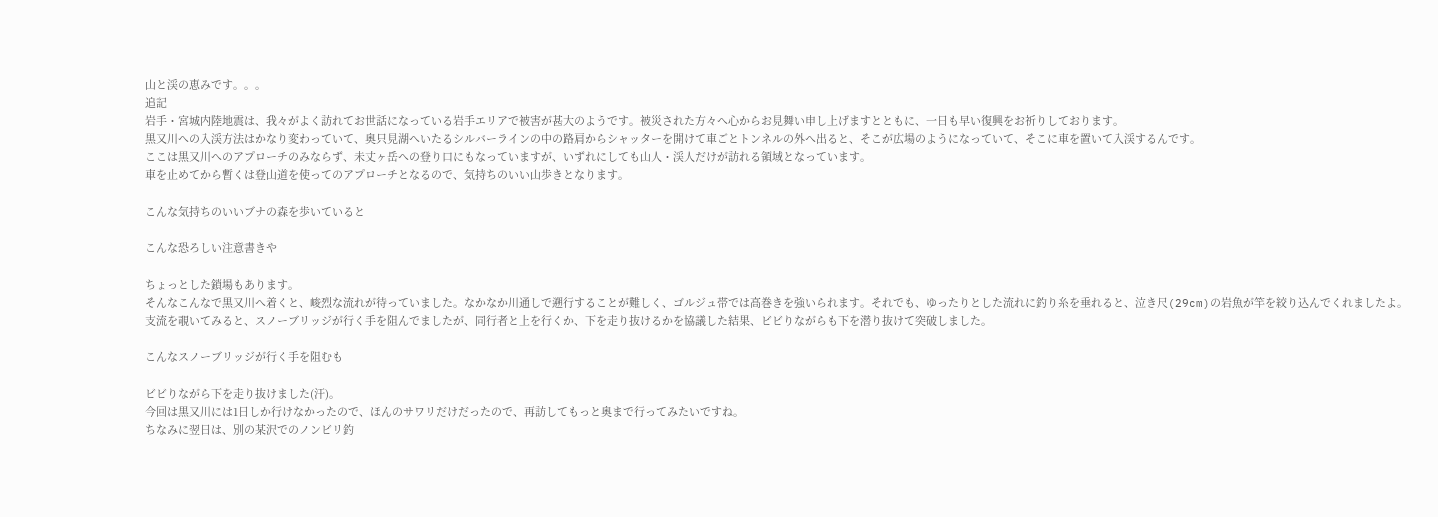山と渓の恵みです。。。
追記
岩手・宮城内陸地震は、我々がよく訪れてお世話になっている岩手エリアで被害が甚大のようです。被災された方々へ心からお見舞い申し上げますとともに、一日も早い復興をお祈りしております。
黒又川への入渓方法はかなり変わっていて、奥只見湖へいたるシルバーラインの中の路肩からシャッターを開けて車ごとトンネルの外へ出ると、そこが広場のようになっていて、そこに車を置いて入渓するんです。
ここは黒又川へのアプローチのみならず、未丈ヶ岳への登り口にもなっていますが、いずれにしても山人・渓人だけが訪れる領域となっています。
車を止めてから暫くは登山道を使ってのアプローチとなるので、気持ちのいい山歩きとなります。

こんな気持ちのいいブナの森を歩いていると

こんな恐ろしい注意書きや

ちょっとした鎖場もあります。
そんなこんなで黒又川へ着くと、峻烈な流れが待っていました。なかなか川通しで遡行することが難しく、ゴルジュ帯では高巻きを強いられます。それでも、ゆったりとした流れに釣り糸を垂れると、泣き尺(29cm)の岩魚が竿を絞り込んでくれましたよ。
支流を覗いてみると、スノーブリッジが行く手を阻んでましたが、同行者と上を行くか、下を走り抜けるかを協議した結果、ビビりながらも下を潜り抜けて突破しました。

こんなスノーブリッジが行く手を阻むも

ビビりながら下を走り抜けました(汗)。
今回は黒又川には1日しか行けなかったので、ほんのサワリだけだったので、再訪してもっと奥まで行ってみたいですね。
ちなみに翌日は、別の某沢でのノンビリ釣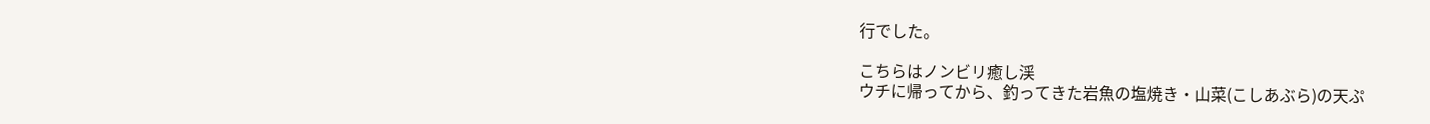行でした。

こちらはノンビリ癒し渓
ウチに帰ってから、釣ってきた岩魚の塩焼き・山菜(こしあぶら)の天ぷ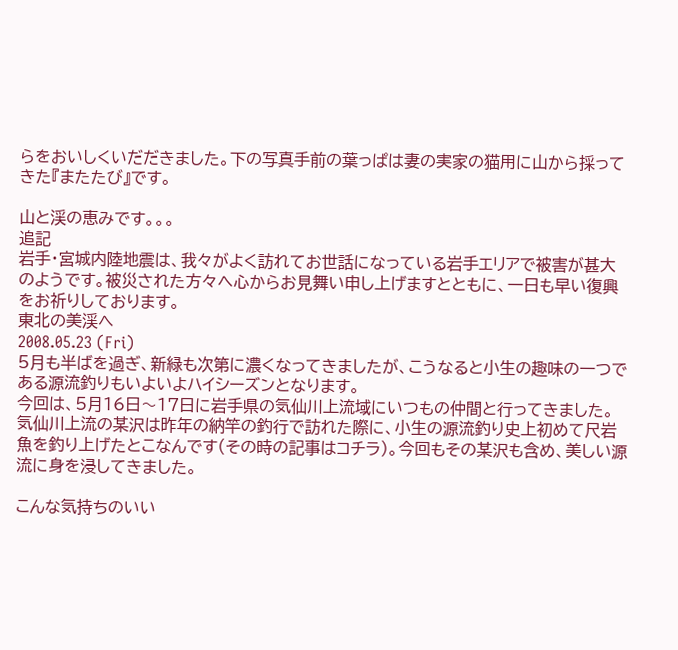らをおいしくいだだきました。下の写真手前の葉っぱは妻の実家の猫用に山から採ってきた『またたび』です。

山と渓の恵みです。。。
追記
岩手・宮城内陸地震は、我々がよく訪れてお世話になっている岩手エリアで被害が甚大のようです。被災された方々へ心からお見舞い申し上げますとともに、一日も早い復興をお祈りしております。
東北の美渓へ
2008.05.23 (Fri)
5月も半ばを過ぎ、新緑も次第に濃くなってきましたが、こうなると小生の趣味の一つである源流釣りもいよいよハイシーズンとなります。
今回は、5月16日〜17日に岩手県の気仙川上流域にいつもの仲間と行ってきました。
気仙川上流の某沢は昨年の納竿の釣行で訪れた際に、小生の源流釣り史上初めて尺岩魚を釣り上げたとこなんです(その時の記事はコチラ)。今回もその某沢も含め、美しい源流に身を浸してきました。

こんな気持ちのいい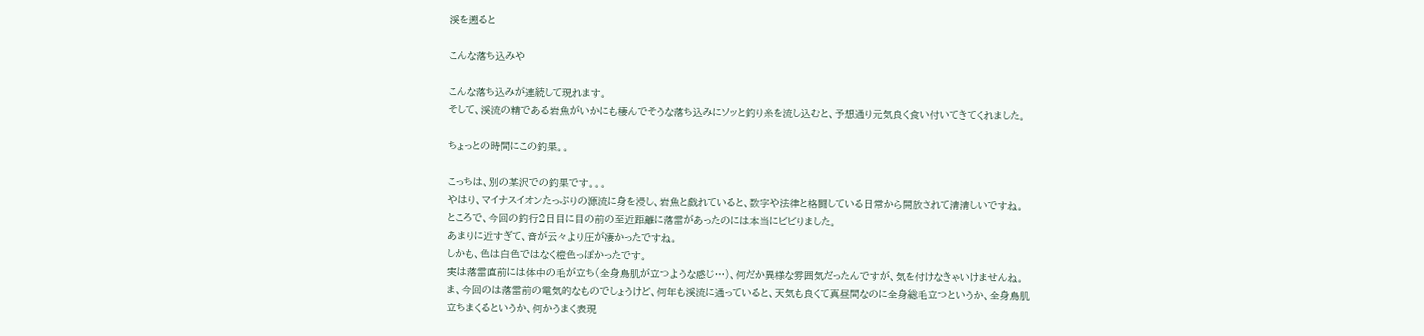渓を遡ると

こんな落ち込みや

こんな落ち込みが連続して現れます。
そして、渓流の精である岩魚がいかにも棲んでそうな落ち込みにソッと釣り糸を流し込むと、予想通り元気良く食い付いてきてくれました。

ちょっとの時間にこの釣果。。

こっちは、別の某沢での釣果です。。。
やはり、マイナスイオンたっぷりの源流に身を浸し、岩魚と戯れていると、数字や法律と格闘している日常から開放されて清清しいですね。
ところで、今回の釣行2日目に目の前の至近距離に落雷があったのには本当にビビりました。
あまりに近すぎて、音が云々より圧が凄かったですね。
しかも、色は白色ではなく橙色っぽかったです。
実は落雷直前には体中の毛が立ち(全身鳥肌が立つような感じ…)、何だか異様な雰囲気だったんですが、気を付けなきゃいけませんね。
ま、今回のは落雷前の電気的なものでしょうけど、何年も渓流に通っていると、天気も良くて真昼間なのに全身総毛立つというか、全身鳥肌立ちまくるというか、何かうまく表現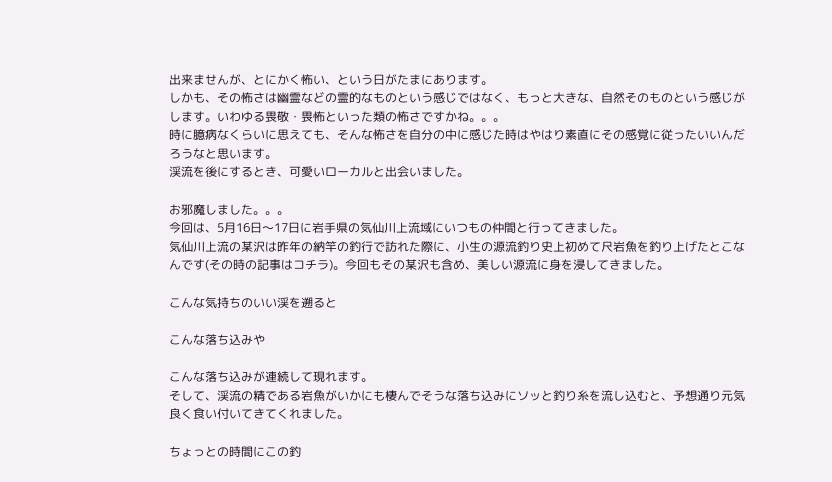出来ませんが、とにかく怖い、という日がたまにあります。
しかも、その怖さは幽霊などの霊的なものという感じではなく、もっと大きな、自然そのものという感じがします。いわゆる畏敬・畏怖といった類の怖さですかね。。。
時に臆病なくらいに思えても、そんな怖さを自分の中に感じた時はやはり素直にその感覚に従ったいいんだろうなと思います。
渓流を後にするとき、可愛いローカルと出会いました。

お邪魔しました。。。
今回は、5月16日〜17日に岩手県の気仙川上流域にいつもの仲間と行ってきました。
気仙川上流の某沢は昨年の納竿の釣行で訪れた際に、小生の源流釣り史上初めて尺岩魚を釣り上げたとこなんです(その時の記事はコチラ)。今回もその某沢も含め、美しい源流に身を浸してきました。

こんな気持ちのいい渓を遡ると

こんな落ち込みや

こんな落ち込みが連続して現れます。
そして、渓流の精である岩魚がいかにも棲んでそうな落ち込みにソッと釣り糸を流し込むと、予想通り元気良く食い付いてきてくれました。

ちょっとの時間にこの釣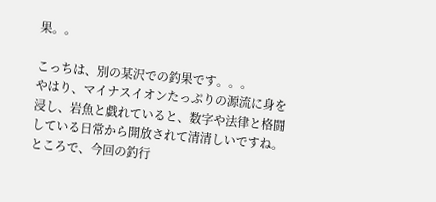果。。

こっちは、別の某沢での釣果です。。。
やはり、マイナスイオンたっぷりの源流に身を浸し、岩魚と戯れていると、数字や法律と格闘している日常から開放されて清清しいですね。
ところで、今回の釣行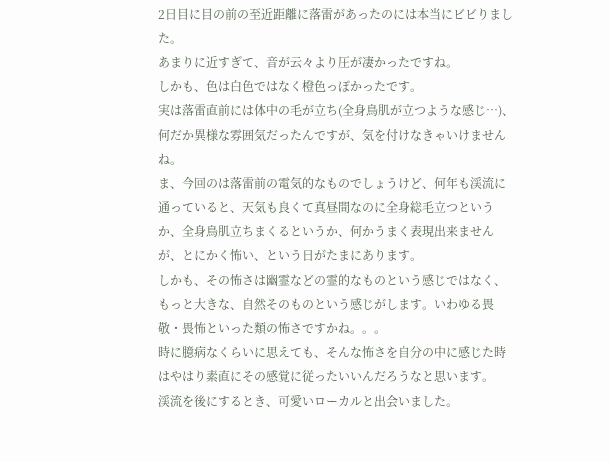2日目に目の前の至近距離に落雷があったのには本当にビビりました。
あまりに近すぎて、音が云々より圧が凄かったですね。
しかも、色は白色ではなく橙色っぽかったです。
実は落雷直前には体中の毛が立ち(全身鳥肌が立つような感じ…)、何だか異様な雰囲気だったんですが、気を付けなきゃいけませんね。
ま、今回のは落雷前の電気的なものでしょうけど、何年も渓流に通っていると、天気も良くて真昼間なのに全身総毛立つというか、全身鳥肌立ちまくるというか、何かうまく表現出来ませんが、とにかく怖い、という日がたまにあります。
しかも、その怖さは幽霊などの霊的なものという感じではなく、もっと大きな、自然そのものという感じがします。いわゆる畏敬・畏怖といった類の怖さですかね。。。
時に臆病なくらいに思えても、そんな怖さを自分の中に感じた時はやはり素直にその感覚に従ったいいんだろうなと思います。
渓流を後にするとき、可愛いローカルと出会いました。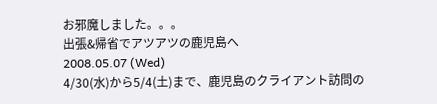お邪魔しました。。。
出張&帰省でアツアツの鹿児島へ
2008.05.07 (Wed)
4/30(水)から5/4(土)まで、鹿児島のクライアント訪問の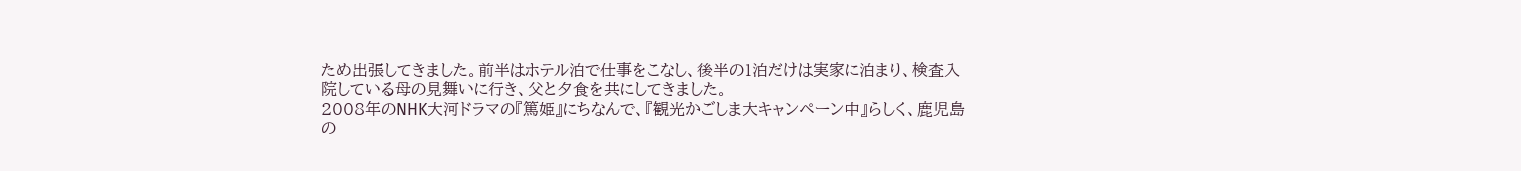ため出張してきました。前半はホテル泊で仕事をこなし、後半の1泊だけは実家に泊まり、検査入院している母の見舞いに行き、父と夕食を共にしてきました。
2008年のNHK大河ドラマの『篤姫』にちなんで、『観光かごしま大キャンペーン中』らしく、鹿児島の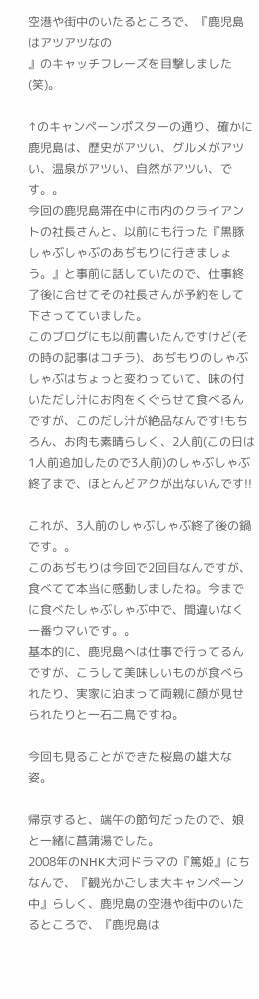空港や街中のいたるところで、『鹿児島はアツアツなの
』のキャッチフレーズを目撃しました(笑)。

↑のキャンペーンポスターの通り、確かに鹿児島は、歴史がアツい、グルメがアツい、温泉がアツい、自然がアツい、です。。
今回の鹿児島滞在中に市内のクライアントの社長さんと、以前にも行った『黒豚しゃぶしゃぶのあぢもりに行きましょう。』と事前に話していたので、仕事終了後に合せてその社長さんが予約をして下さってていました。
このブログにも以前書いたんですけど(その時の記事はコチラ)、あぢもりのしゃぶしゃぶはちょっと変わっていて、味の付いただし汁にお肉をくぐらせて食べるんですが、このだし汁が絶品なんです!もちろん、お肉も素晴らしく、2人前(この日は1人前追加したので3人前)のしゃぶしゃぶ終了まで、ほとんどアクが出ないんです!!

これが、3人前のしゃぶしゃぶ終了後の鍋です。。
このあぢもりは今回で2回目なんですが、食べてて本当に感動しましたね。今までに食べたしゃぶしゃぶ中で、間違いなく一番ウマいです。。
基本的に、鹿児島へは仕事で行ってるんですが、こうして美味しいものが食べられたり、実家に泊まって両親に顔が見せられたりと一石二鳥ですね。

今回も見ることができた桜島の雄大な姿。

帰京すると、端午の節句だったので、娘と一緒に菖蒲湯でした。
2008年のNHK大河ドラマの『篤姫』にちなんで、『観光かごしま大キャンペーン中』らしく、鹿児島の空港や街中のいたるところで、『鹿児島は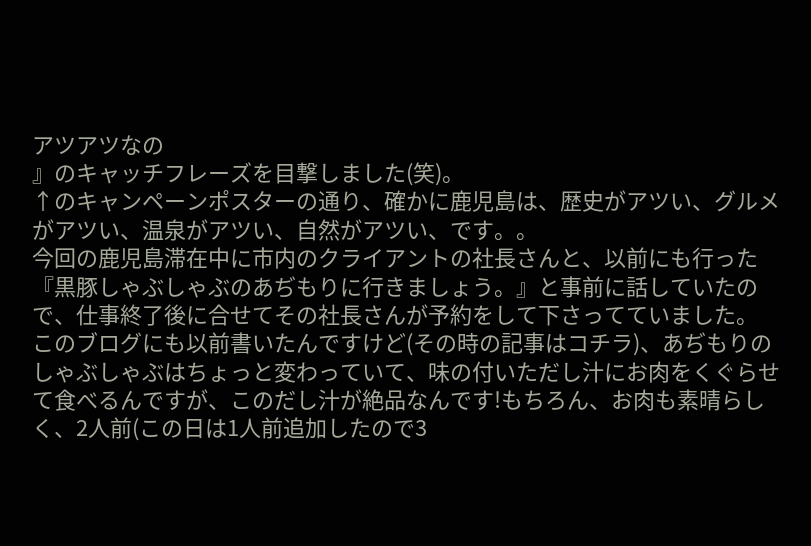アツアツなの
』のキャッチフレーズを目撃しました(笑)。
↑のキャンペーンポスターの通り、確かに鹿児島は、歴史がアツい、グルメがアツい、温泉がアツい、自然がアツい、です。。
今回の鹿児島滞在中に市内のクライアントの社長さんと、以前にも行った『黒豚しゃぶしゃぶのあぢもりに行きましょう。』と事前に話していたので、仕事終了後に合せてその社長さんが予約をして下さってていました。
このブログにも以前書いたんですけど(その時の記事はコチラ)、あぢもりのしゃぶしゃぶはちょっと変わっていて、味の付いただし汁にお肉をくぐらせて食べるんですが、このだし汁が絶品なんです!もちろん、お肉も素晴らしく、2人前(この日は1人前追加したので3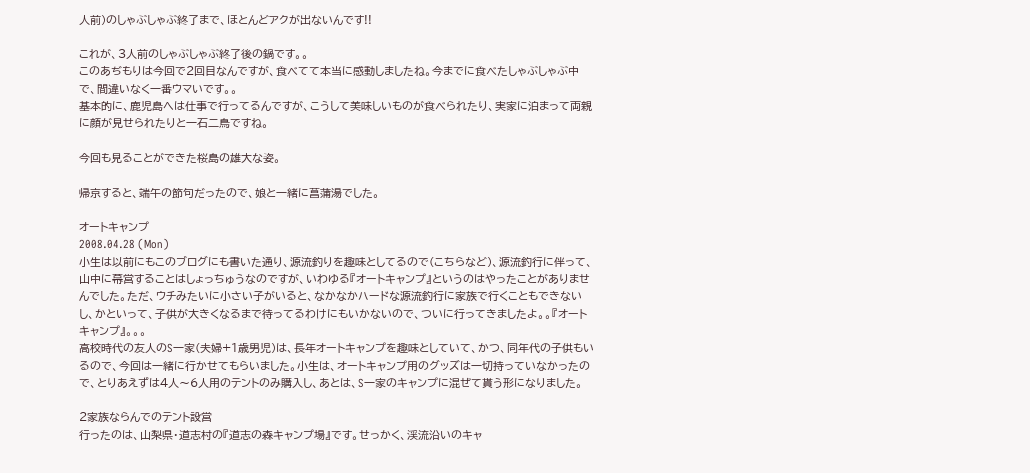人前)のしゃぶしゃぶ終了まで、ほとんどアクが出ないんです!!

これが、3人前のしゃぶしゃぶ終了後の鍋です。。
このあぢもりは今回で2回目なんですが、食べてて本当に感動しましたね。今までに食べたしゃぶしゃぶ中で、間違いなく一番ウマいです。。
基本的に、鹿児島へは仕事で行ってるんですが、こうして美味しいものが食べられたり、実家に泊まって両親に顔が見せられたりと一石二鳥ですね。

今回も見ることができた桜島の雄大な姿。

帰京すると、端午の節句だったので、娘と一緒に菖蒲湯でした。

オートキャンプ
2008.04.28 (Mon)
小生は以前にもこのブログにも書いた通り、源流釣りを趣味としてるので(こちらなど)、源流釣行に伴って、山中に幕営することはしょっちゅうなのですが、いわゆる『オートキャンプ』というのはやったことがありませんでした。ただ、ウチみたいに小さい子がいると、なかなかハードな源流釣行に家族で行くこともできないし、かといって、子供が大きくなるまで待ってるわけにもいかないので、ついに行ってきましたよ。。『オートキャンプ』。。。
高校時代の友人のS一家(夫婦+1歳男児)は、長年オートキャンプを趣味としていて、かつ、同年代の子供もいるので、今回は一緒に行かせてもらいました。小生は、オートキャンプ用のグッズは一切持っていなかったので、とりあえずは4人〜6人用のテントのみ購入し、あとは、S一家のキャンプに混ぜて貰う形になりました。

2家族ならんでのテント設営
行ったのは、山梨県・道志村の『道志の森キャンプ場』です。せっかく、渓流沿いのキャ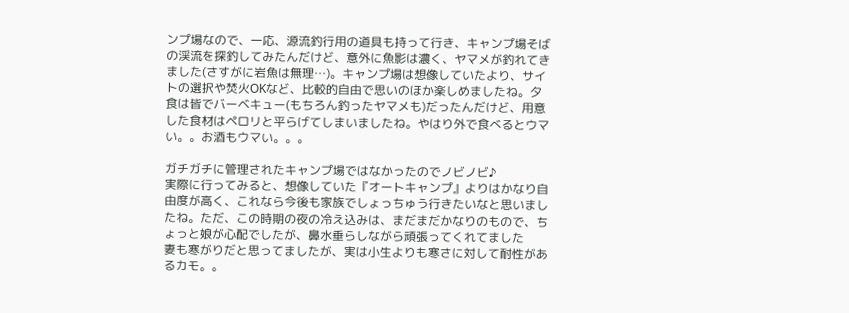ンプ場なので、一応、源流釣行用の道具も持って行き、キャンプ場そばの渓流を探釣してみたんだけど、意外に魚影は濃く、ヤマメが釣れてきました(さすがに岩魚は無理…)。キャンプ場は想像していたより、サイトの選択や焚火OKなど、比較的自由で思いのほか楽しめましたね。夕食は皆でバーベキュー(もちろん釣ったヤマメも)だったんだけど、用意した食材はペロリと平らげてしまいましたね。やはり外で食べるとウマい。。お酒もウマい。。。

ガチガチに管理されたキャンプ場ではなかったのでノビノビ♪
実際に行ってみると、想像していた『オートキャンプ』よりはかなり自由度が高く、これなら今後も家族でしょっちゅう行きたいなと思いましたね。ただ、この時期の夜の冷え込みは、まだまだかなりのもので、ちょっと娘が心配でしたが、鼻水垂らしながら頑張ってくれてました
妻も寒がりだと思ってましたが、実は小生よりも寒さに対して耐性があるカモ。。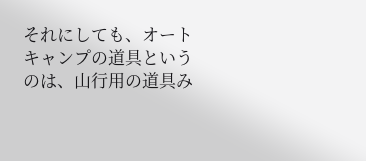それにしても、オートキャンプの道具というのは、山行用の道具み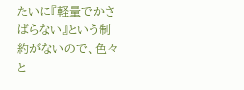たいに『軽量でかさばらない』という制約がないので、色々と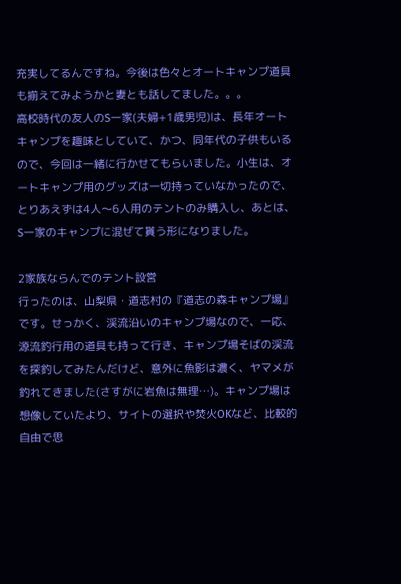充実してるんですね。今後は色々とオートキャンプ道具も揃えてみようかと妻とも話してました。。。
高校時代の友人のS一家(夫婦+1歳男児)は、長年オートキャンプを趣味としていて、かつ、同年代の子供もいるので、今回は一緒に行かせてもらいました。小生は、オートキャンプ用のグッズは一切持っていなかったので、とりあえずは4人〜6人用のテントのみ購入し、あとは、S一家のキャンプに混ぜて貰う形になりました。

2家族ならんでのテント設営
行ったのは、山梨県・道志村の『道志の森キャンプ場』です。せっかく、渓流沿いのキャンプ場なので、一応、源流釣行用の道具も持って行き、キャンプ場そばの渓流を探釣してみたんだけど、意外に魚影は濃く、ヤマメが釣れてきました(さすがに岩魚は無理…)。キャンプ場は想像していたより、サイトの選択や焚火OKなど、比較的自由で思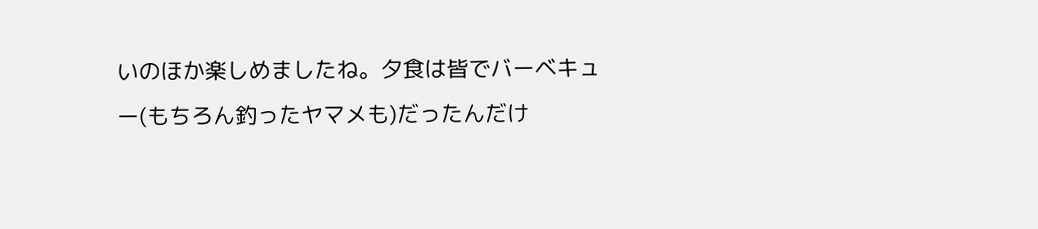いのほか楽しめましたね。夕食は皆でバーベキュー(もちろん釣ったヤマメも)だったんだけ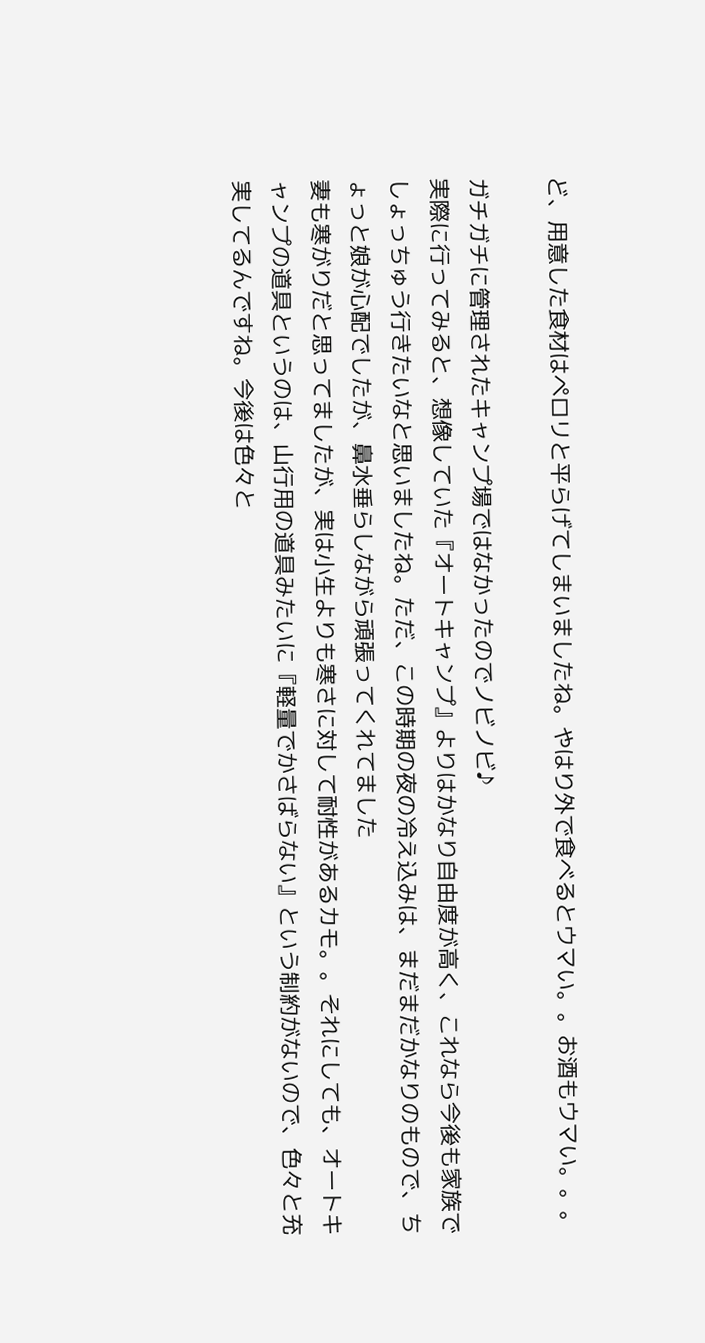ど、用意した食材はペロリと平らげてしまいましたね。やはり外で食べるとウマい。。お酒もウマい。。。

ガチガチに管理されたキャンプ場ではなかったのでノビノビ♪
実際に行ってみると、想像していた『オートキャンプ』よりはかなり自由度が高く、これなら今後も家族でしょっちゅう行きたいなと思いましたね。ただ、この時期の夜の冷え込みは、まだまだかなりのもので、ちょっと娘が心配でしたが、鼻水垂らしながら頑張ってくれてました
妻も寒がりだと思ってましたが、実は小生よりも寒さに対して耐性があるカモ。。それにしても、オートキャンプの道具というのは、山行用の道具みたいに『軽量でかさばらない』という制約がないので、色々と充実してるんですね。今後は色々と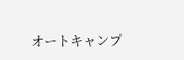オートキャンプ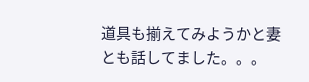道具も揃えてみようかと妻とも話してました。。。